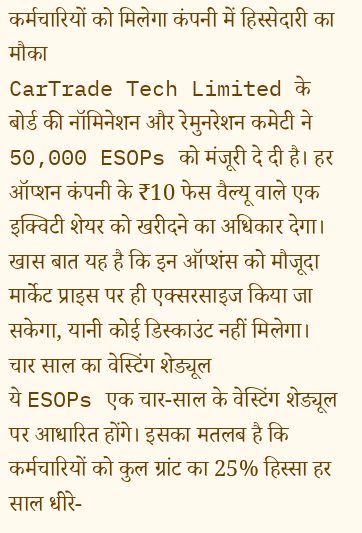कर्मचारियों को मिलेगा कंपनी में हिस्सेदारी का मौका
CarTrade Tech Limited के बोर्ड की नॉमिनेशन और रेमुनरेशन कमेटी ने 50,000 ESOPs को मंजूरी दे दी है। हर ऑप्शन कंपनी के ₹10 फेस वैल्यू वाले एक इक्विटी शेयर को खरीदने का अधिकार देगा। खास बात यह है कि इन ऑप्शंस को मौजूदा मार्केट प्राइस पर ही एक्सरसाइज किया जा सकेगा, यानी कोई डिस्काउंट नहीं मिलेगा।
चार साल का वेस्टिंग शेड्यूल
ये ESOPs एक चार-साल के वेस्टिंग शेड्यूल पर आधारित होंगे। इसका मतलब है कि कर्मचारियों को कुल ग्रांट का 25% हिस्सा हर साल धीरे-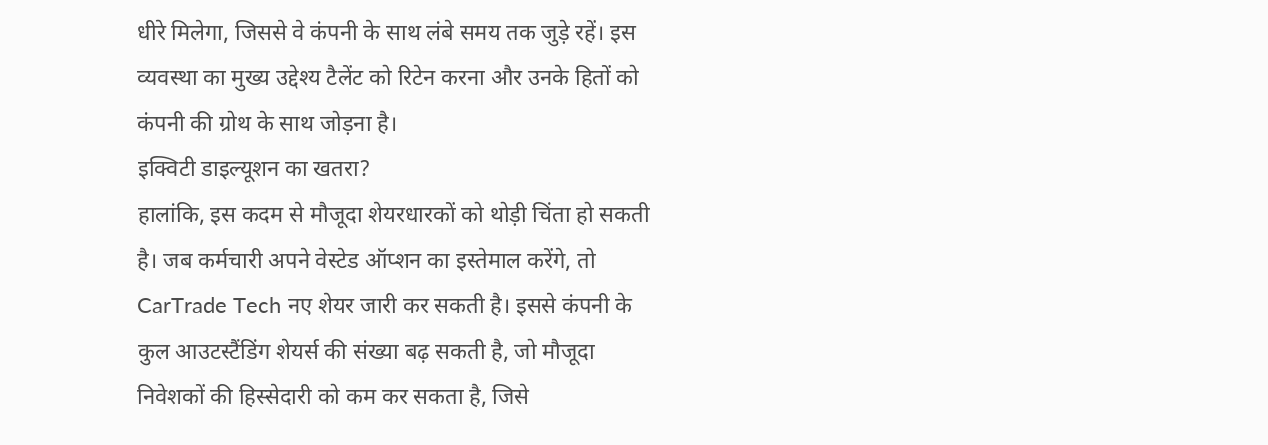धीरे मिलेगा, जिससे वे कंपनी के साथ लंबे समय तक जुड़े रहें। इस व्यवस्था का मुख्य उद्देश्य टैलेंट को रिटेन करना और उनके हितों को कंपनी की ग्रोथ के साथ जोड़ना है।
इक्विटी डाइल्यूशन का खतरा?
हालांकि, इस कदम से मौजूदा शेयरधारकों को थोड़ी चिंता हो सकती है। जब कर्मचारी अपने वेस्टेड ऑप्शन का इस्तेमाल करेंगे, तो CarTrade Tech नए शेयर जारी कर सकती है। इससे कंपनी के कुल आउटस्टैंडिंग शेयर्स की संख्या बढ़ सकती है, जो मौजूदा निवेशकों की हिस्सेदारी को कम कर सकता है, जिसे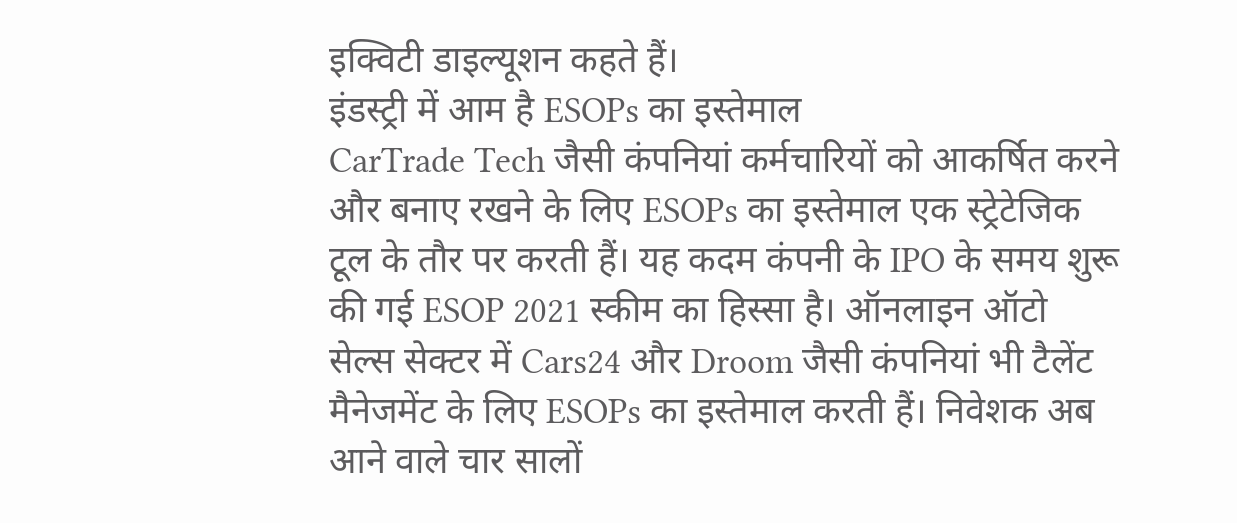इक्विटी डाइल्यूशन कहते हैं।
इंडस्ट्री में आम है ESOPs का इस्तेमाल
CarTrade Tech जैसी कंपनियां कर्मचारियों को आकर्षित करने और बनाए रखने के लिए ESOPs का इस्तेमाल एक स्ट्रेटेजिक टूल के तौर पर करती हैं। यह कदम कंपनी के IPO के समय शुरू की गई ESOP 2021 स्कीम का हिस्सा है। ऑनलाइन ऑटो सेल्स सेक्टर में Cars24 और Droom जैसी कंपनियां भी टैलेंट मैनेजमेंट के लिए ESOPs का इस्तेमाल करती हैं। निवेशक अब आने वाले चार सालों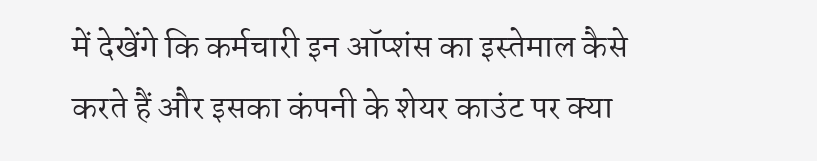में देखेंगे कि कर्मचारी इन ऑप्शंस का इस्तेमाल कैसे करते हैं और इसका कंपनी के शेयर काउंट पर क्या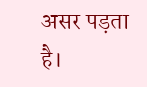असर पड़ता है।